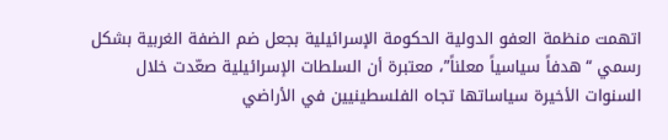اتهمت منظمة العفو الدولية الحكومة الإسرائيلية بجعل ضم الضفة الغربية بشكل رسمي “هدفاً سياسياً معلناً”، معتبرة أن السلطات الإسرائيلية صعّدت خلال السنوات الأخيرة سياساتها تجاه الفلسطينيين في الأراضي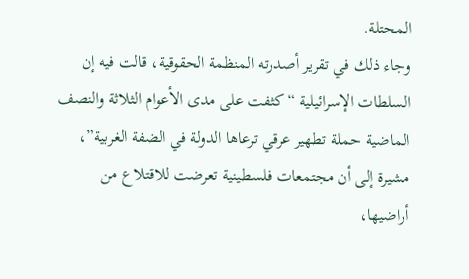المحتلة.
وجاء ذلك في تقرير أصدرته المنظمة الحقوقية، قالت فيه إن السلطات الإسرائيلية “كثفت على مدى الأعوام الثلاثة والنصف الماضية حملة تطهير عرقي ترعاها الدولة في الضفة الغربية”، مشيرة إلى أن مجتمعات فلسطينية تعرضت للاقتلاع من أراضيها،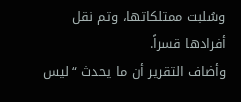وسُلبت ممتلكاتها، وتم نقل أفرادها قسراً.
وأضاف التقرير أن ما يحدث “ليس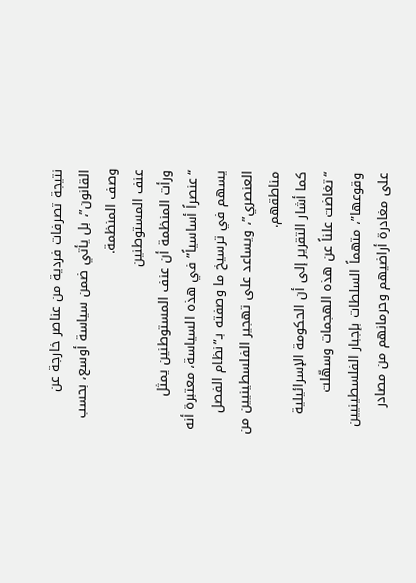نتيجة تصرفات فردية من عناصر خارجة عن القانون”، بل يأتي ضمن سياسة أوسع، بحسب وصف المنظمة.
عنف المستوطنين
ورأت المنظمة أن عنف المستوطنين يمثل “عنصراً أساسياً” في هذه السياسة، معتبرة أنه يسهم في ترسيخ ما وصفته بـ”نظام الفصل العنصري”، ويساعد على تهجير الفلسطينيين من مناطقهم.
كما أشار التقرير إلى أن الحكومة الإسرائيلية “تغاضت علناً عن هذه الهجمات وسهّلت وقوعها”، متهماً السلطات بإجبار الفلسطينيين على مغادرة أراضيهم وحرمانهم من مصادر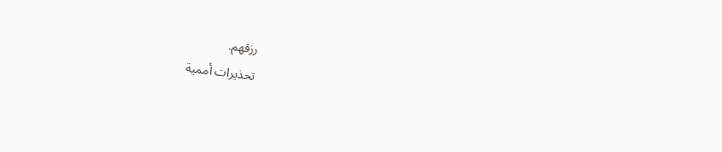رزقهم.
تحذيرات أممية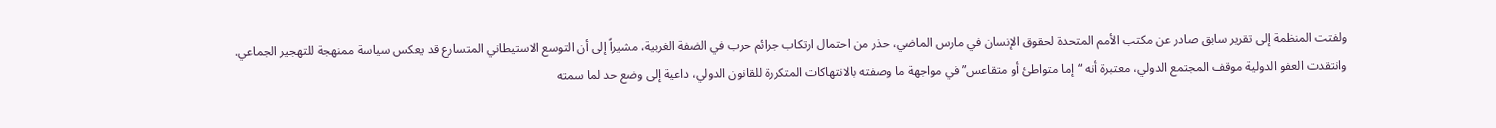ولفتت المنظمة إلى تقرير سابق صادر عن مكتب الأمم المتحدة لحقوق الإنسان في مارس الماضي، حذر من احتمال ارتكاب جرائم حرب في الضفة الغربية، مشيراً إلى أن التوسع الاستيطاني المتسارع قد يعكس سياسة ممنهجة للتهجير الجماعي.
وانتقدت العفو الدولية موقف المجتمع الدولي، معتبرة أنه “إما متواطئ أو متقاعس” في مواجهة ما وصفته بالانتهاكات المتكررة للقانون الدولي، داعية إلى وضع حد لما سمته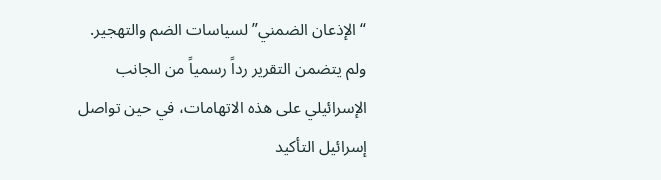“الإذعان الضمني” لسياسات الضم والتهجير.
ولم يتضمن التقرير رداً رسمياً من الجانب الإسرائيلي على هذه الاتهامات، في حين تواصل إسرائيل التأكيد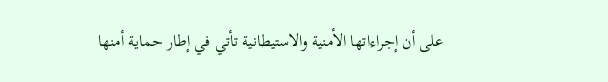على أن إجراءاتها الأمنية والاستيطانية تأتي في إطار حماية أمنها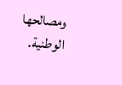ومصالحها الوطنية.